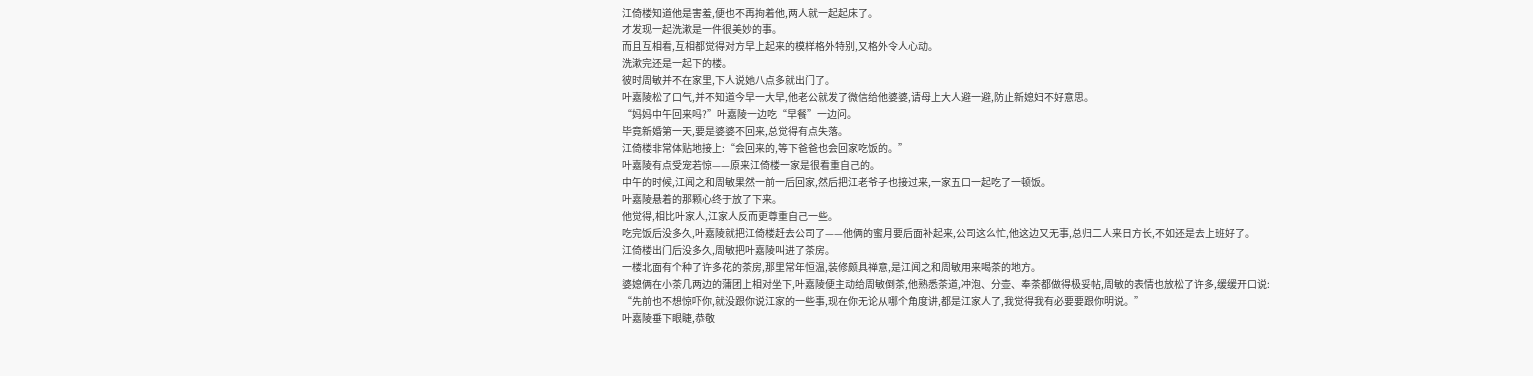江倚楼知道他是害羞,便也不再拘着他,两人就一起起床了。
才发现一起洗漱是一件很美妙的事。
而且互相看,互相都觉得对方早上起来的模样格外特别,又格外令人心动。
洗漱完还是一起下的楼。
彼时周敏并不在家里,下人说她八点多就出门了。
叶嘉陵松了口气,并不知道今早一大早,他老公就发了微信给他婆婆,请母上大人避一避,防止新媳妇不好意思。
“妈妈中午回来吗?”叶嘉陵一边吃“早餐”一边问。
毕竟新婚第一天,要是婆婆不回来,总觉得有点失落。
江倚楼非常体贴地接上:“会回来的,等下爸爸也会回家吃饭的。”
叶嘉陵有点受宠若惊——原来江倚楼一家是很看重自己的。
中午的时候,江闻之和周敏果然一前一后回家,然后把江老爷子也接过来,一家五口一起吃了一顿饭。
叶嘉陵悬着的那颗心终于放了下来。
他觉得,相比叶家人,江家人反而更尊重自己一些。
吃完饭后没多久,叶嘉陵就把江倚楼赶去公司了——他俩的蜜月要后面补起来,公司这么忙,他这边又无事,总归二人来日方长,不如还是去上班好了。
江倚楼出门后没多久,周敏把叶嘉陵叫进了茶房。
一楼北面有个种了许多花的茶房,那里常年恒温,装修颇具禅意,是江闻之和周敏用来喝茶的地方。
婆媳俩在小茶几两边的蒲团上相对坐下,叶嘉陵便主动给周敏倒茶,他熟悉茶道,冲泡、分壶、奉茶都做得极妥帖,周敏的表情也放松了许多,缓缓开口说:
“先前也不想惊吓你,就没跟你说江家的一些事,现在你无论从哪个角度讲,都是江家人了,我觉得我有必要要跟你明说。”
叶嘉陵垂下眼睫,恭敬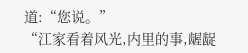道:“您说。”
“江家看着风光,内里的事,龌龊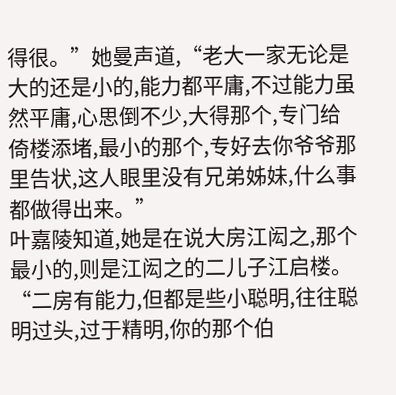得很。”她曼声道,“老大一家无论是大的还是小的,能力都平庸,不过能力虽然平庸,心思倒不少,大得那个,专门给倚楼添堵,最小的那个,专好去你爷爷那里告状,这人眼里没有兄弟姊妹,什么事都做得出来。”
叶嘉陵知道,她是在说大房江闳之,那个最小的,则是江闳之的二儿子江启楼。
“二房有能力,但都是些小聪明,往往聪明过头,过于精明,你的那个伯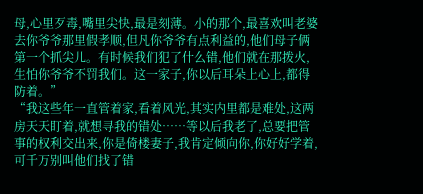母,心里歹毒,嘴里尖快,最是刻薄。小的那个,最喜欢叫老婆去你爷爷那里假孝顺,但凡你爷爷有点利益的,他们母子俩第一个抓尖儿。有时候我们犯了什么错,他们就在那拨火,生怕你爷爷不罚我们。这一家子,你以后耳朵上心上,都得防着。”
“我这些年一直管着家,看着风光,其实内里都是难处,这两房天天盯着,就想寻我的错处……等以后我老了,总要把管事的权利交出来,你是倚楼妻子,我肯定倾向你,你好好学着,可千万别叫他们找了错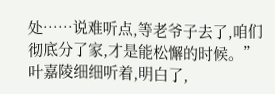处……说难听点,等老爷子去了,咱们彻底分了家,才是能松懈的时候。”
叶嘉陵细细听着,明白了,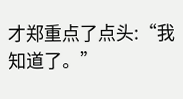才郑重点了点头:“我知道了。”